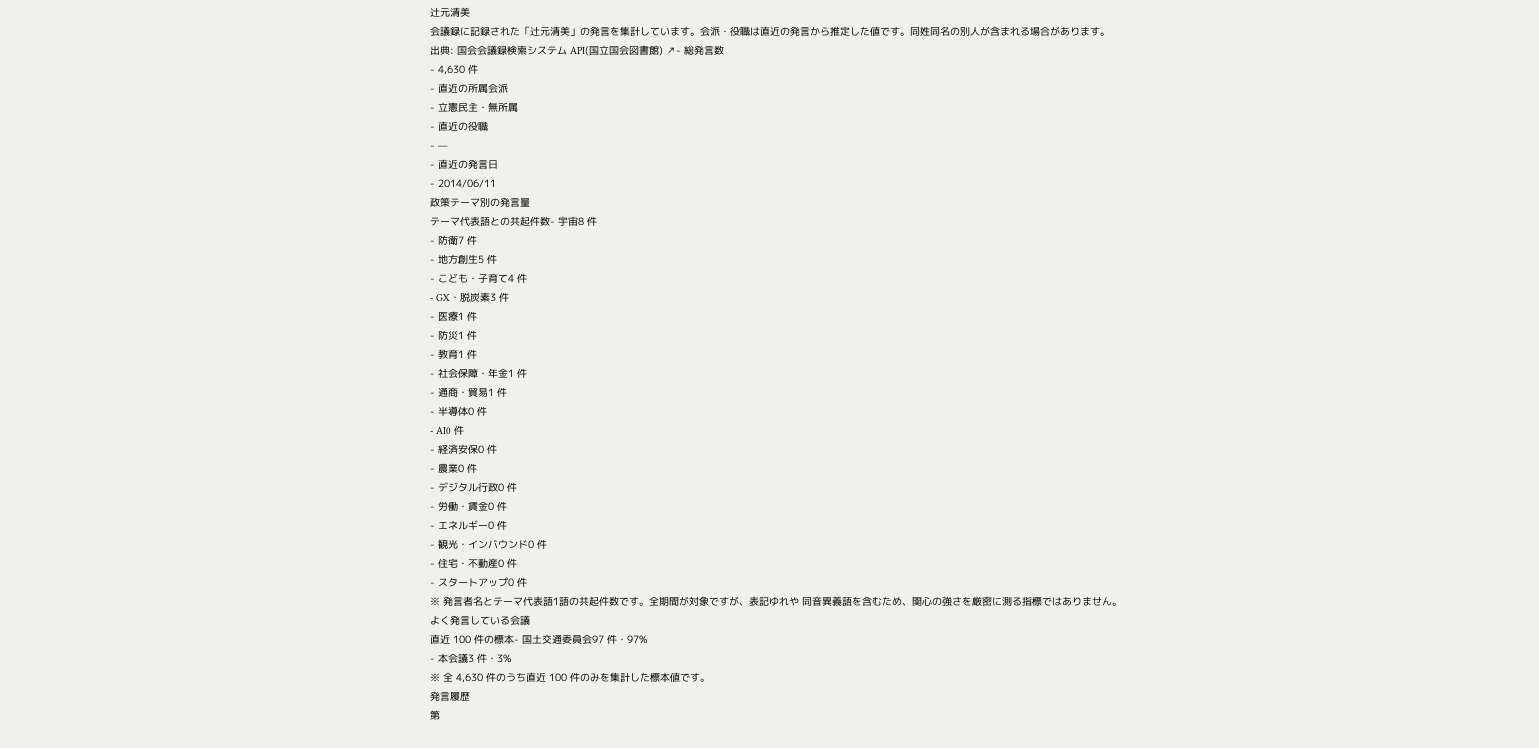辻元清美
会議録に記録された「辻元清美」の発言を集計しています。会派・役職は直近の発言から推定した値です。同姓同名の別人が含まれる場合があります。
出典: 国会会議録検索システム API(国立国会図書館) ↗- 総発言数
- 4,630 件
- 直近の所属会派
- 立憲民主・無所属
- 直近の役職
- —
- 直近の発言日
- 2014/06/11
政策テーマ別の発言量
テーマ代表語との共起件数- 宇宙8 件
- 防衛7 件
- 地方創生5 件
- こども・子育て4 件
- GX・脱炭素3 件
- 医療1 件
- 防災1 件
- 教育1 件
- 社会保障・年金1 件
- 通商・貿易1 件
- 半導体0 件
- AI0 件
- 経済安保0 件
- 農業0 件
- デジタル行政0 件
- 労働・賃金0 件
- エネルギー0 件
- 観光・インバウンド0 件
- 住宅・不動産0 件
- スタートアップ0 件
※ 発言者名とテーマ代表語1語の共起件数です。全期間が対象ですが、表記ゆれや 同音異義語を含むため、関心の強さを厳密に測る指標ではありません。
よく発言している会議
直近 100 件の標本- 国土交通委員会97 件・97%
- 本会議3 件・3%
※ 全 4,630 件のうち直近 100 件のみを集計した標本値です。
発言履歴
第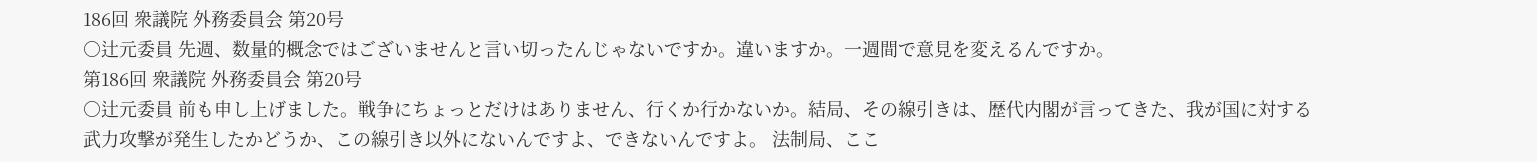186回 衆議院 外務委員会 第20号
○辻元委員 先週、数量的概念ではございませんと言い切ったんじゃないですか。違いますか。一週間で意見を変えるんですか。
第186回 衆議院 外務委員会 第20号
○辻元委員 前も申し上げました。戦争にちょっとだけはありません、行くか行かないか。結局、その線引きは、歴代内閣が言ってきた、我が国に対する武力攻撃が発生したかどうか、この線引き以外にないんですよ、できないんですよ。 法制局、ここ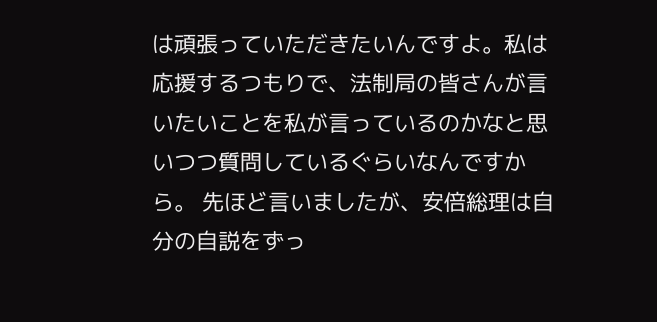は頑張っていただきたいんですよ。私は応援するつもりで、法制局の皆さんが言いたいことを私が言っているのかなと思いつつ質問しているぐらいなんですから。 先ほど言いましたが、安倍総理は自分の自説をずっ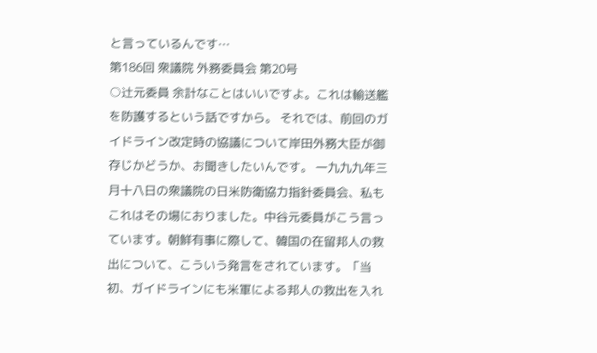と言っているんです…
第186回 衆議院 外務委員会 第20号
○辻元委員 余計なことはいいですよ。これは輸送艦を防護するという話ですから。 それでは、前回のガイドライン改定時の協議について岸田外務大臣が御存じかどうか、お聞きしたいんです。 一九九九年三月十八日の衆議院の日米防衛協力指針委員会、私もこれはその場におりました。中谷元委員がこう言っています。朝鮮有事に際して、韓国の在留邦人の救出について、こういう発言をされています。「当初、ガイドラインにも米軍による邦人の救出を入れ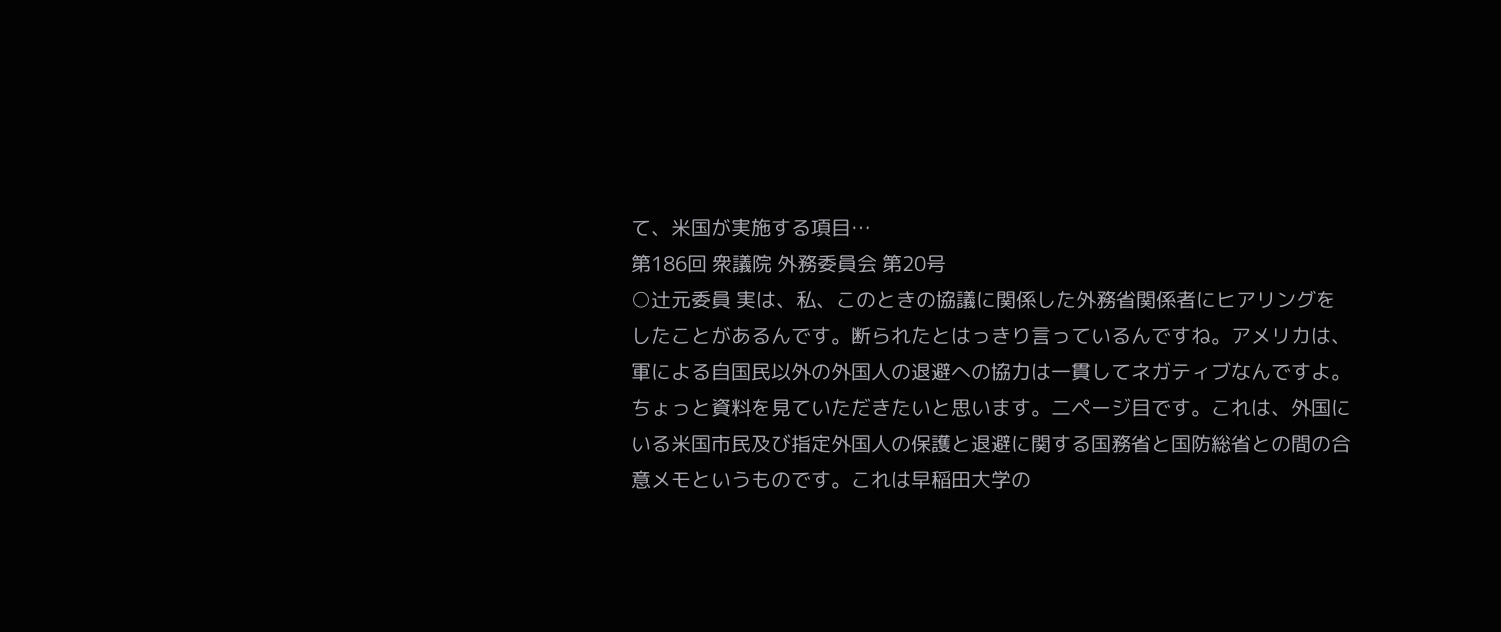て、米国が実施する項目…
第186回 衆議院 外務委員会 第20号
○辻元委員 実は、私、このときの協議に関係した外務省関係者にヒアリングをしたことがあるんです。断られたとはっきり言っているんですね。アメリカは、軍による自国民以外の外国人の退避への協力は一貫してネガティブなんですよ。 ちょっと資料を見ていただきたいと思います。二ページ目です。これは、外国にいる米国市民及び指定外国人の保護と退避に関する国務省と国防総省との間の合意メモというものです。これは早稲田大学の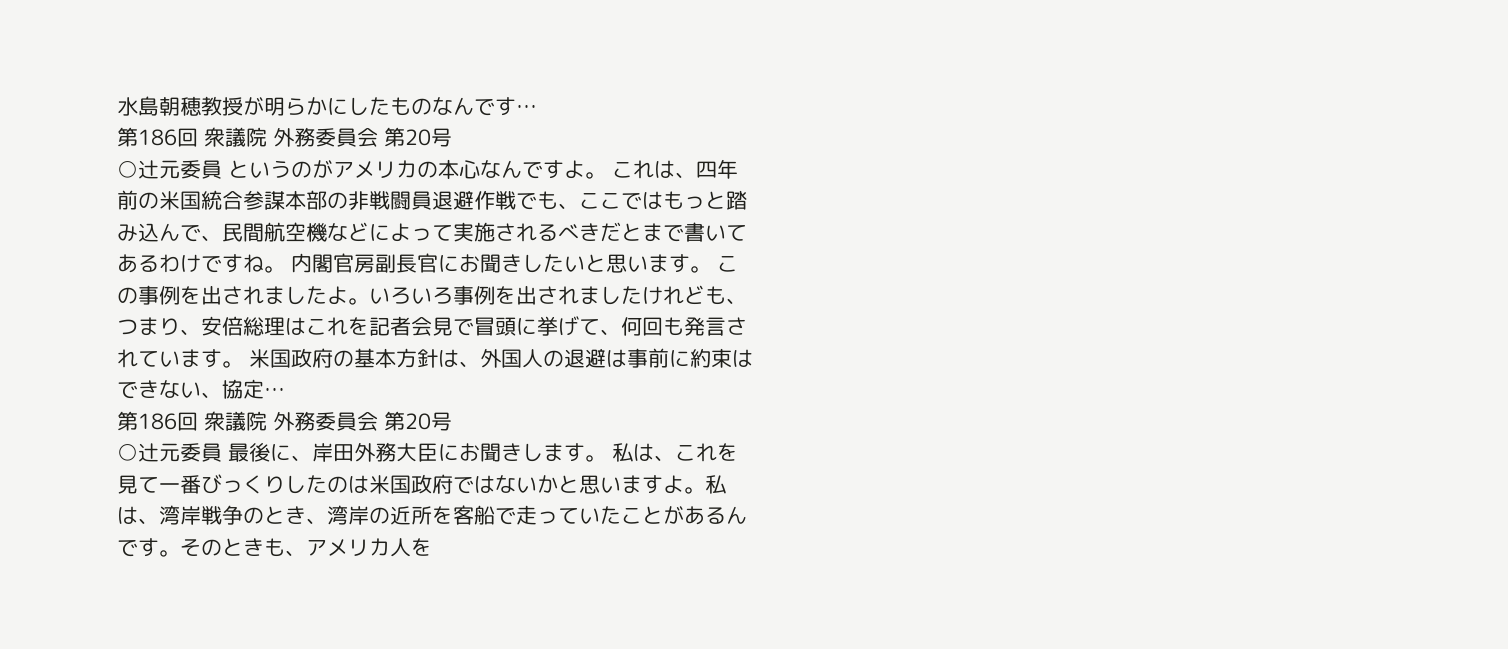水島朝穂教授が明らかにしたものなんです…
第186回 衆議院 外務委員会 第20号
○辻元委員 というのがアメリカの本心なんですよ。 これは、四年前の米国統合参謀本部の非戦闘員退避作戦でも、ここではもっと踏み込んで、民間航空機などによって実施されるべきだとまで書いてあるわけですね。 内閣官房副長官にお聞きしたいと思います。 この事例を出されましたよ。いろいろ事例を出されましたけれども、つまり、安倍総理はこれを記者会見で冒頭に挙げて、何回も発言されています。 米国政府の基本方針は、外国人の退避は事前に約束はできない、協定…
第186回 衆議院 外務委員会 第20号
○辻元委員 最後に、岸田外務大臣にお聞きします。 私は、これを見て一番びっくりしたのは米国政府ではないかと思いますよ。私は、湾岸戦争のとき、湾岸の近所を客船で走っていたことがあるんです。そのときも、アメリカ人を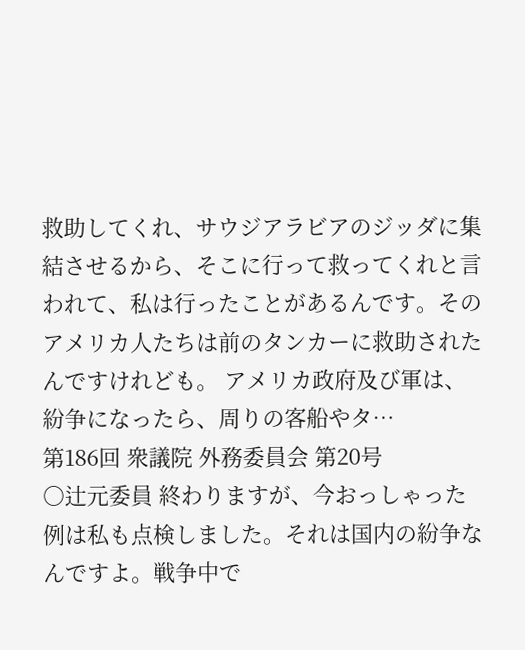救助してくれ、サウジアラビアのジッダに集結させるから、そこに行って救ってくれと言われて、私は行ったことがあるんです。そのアメリカ人たちは前のタンカーに救助されたんですけれども。 アメリカ政府及び軍は、紛争になったら、周りの客船やタ…
第186回 衆議院 外務委員会 第20号
○辻元委員 終わりますが、今おっしゃった例は私も点検しました。それは国内の紛争なんですよ。戦争中で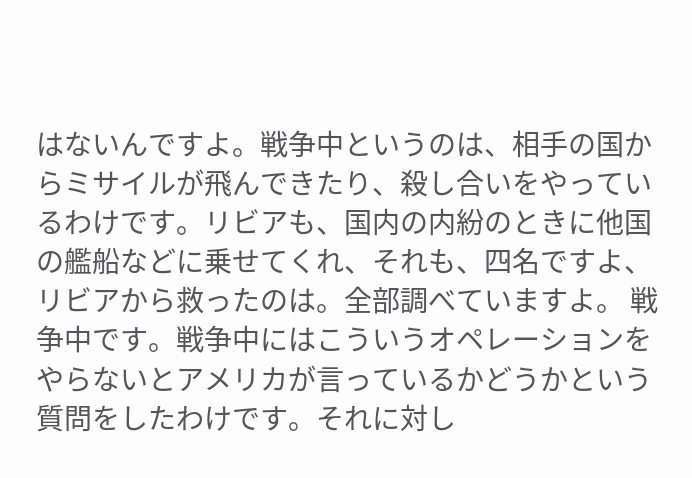はないんですよ。戦争中というのは、相手の国からミサイルが飛んできたり、殺し合いをやっているわけです。リビアも、国内の内紛のときに他国の艦船などに乗せてくれ、それも、四名ですよ、リビアから救ったのは。全部調べていますよ。 戦争中です。戦争中にはこういうオペレーションをやらないとアメリカが言っているかどうかという質問をしたわけです。それに対し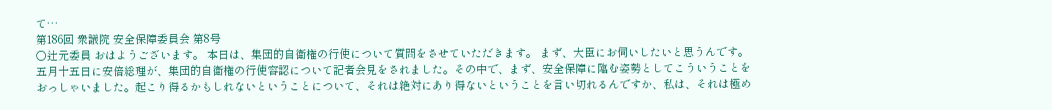て…
第186回 衆議院 安全保障委員会 第8号
○辻元委員 おはようございます。 本日は、集団的自衛権の行使について質問をさせていただきます。 まず、大臣にお伺いしたいと思うんです。 五月十五日に安倍総理が、集団的自衛権の行使容認について記者会見をされました。その中で、まず、安全保障に臨む姿勢としてこういうことをおっしゃいました。起こり得るかもしれないということについて、それは絶対にあり得ないということを言い切れるんですか、私は、それは極め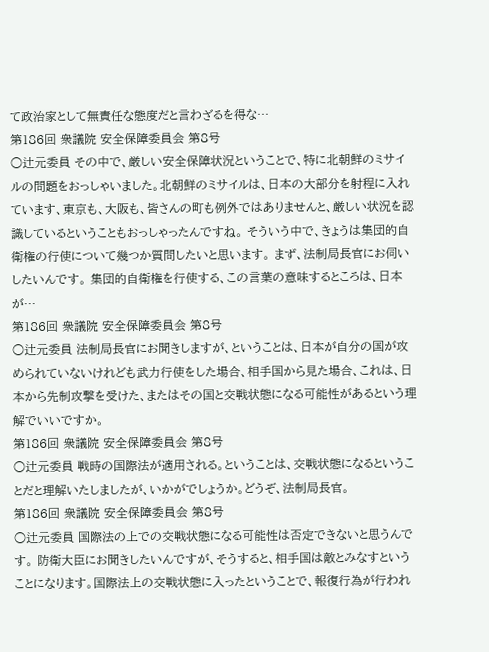て政治家として無責任な態度だと言わざるを得な…
第186回 衆議院 安全保障委員会 第8号
○辻元委員 その中で、厳しい安全保障状況ということで、特に北朝鮮のミサイルの問題をおっしゃいました。北朝鮮のミサイルは、日本の大部分を射程に入れています、東京も、大阪も、皆さんの町も例外ではありませんと、厳しい状況を認識しているということもおっしゃったんですね。 そういう中で、きょうは集団的自衛権の行使について幾つか質問したいと思います。 まず、法制局長官にお伺いしたいんです。 集団的自衛権を行使する、この言葉の意味するところは、日本が…
第186回 衆議院 安全保障委員会 第8号
○辻元委員 法制局長官にお聞きしますが、ということは、日本が自分の国が攻められていないけれども武力行使をした場合、相手国から見た場合、これは、日本から先制攻撃を受けた、またはその国と交戦状態になる可能性があるという理解でいいですか。
第186回 衆議院 安全保障委員会 第8号
○辻元委員 戦時の国際法が適用される。ということは、交戦状態になるということだと理解いたしましたが、いかがでしょうか。どうぞ、法制局長官。
第186回 衆議院 安全保障委員会 第8号
○辻元委員 国際法の上での交戦状態になる可能性は否定できないと思うんです。 防衛大臣にお聞きしたいんですが、そうすると、相手国は敵とみなすということになります。国際法上の交戦状態に入ったということで、報復行為が行われ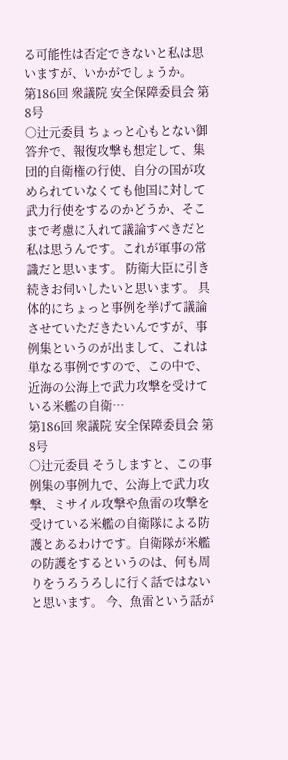る可能性は否定できないと私は思いますが、いかがでしょうか。
第186回 衆議院 安全保障委員会 第8号
○辻元委員 ちょっと心もとない御答弁で、報復攻撃も想定して、集団的自衛権の行使、自分の国が攻められていなくても他国に対して武力行使をするのかどうか、そこまで考慮に入れて議論すべきだと私は思うんです。これが軍事の常識だと思います。 防衛大臣に引き続きお伺いしたいと思います。 具体的にちょっと事例を挙げて議論させていただきたいんですが、事例集というのが出まして、これは単なる事例ですので、この中で、近海の公海上で武力攻撃を受けている米艦の自衛…
第186回 衆議院 安全保障委員会 第8号
○辻元委員 そうしますと、この事例集の事例九で、公海上で武力攻撃、ミサイル攻撃や魚雷の攻撃を受けている米艦の自衛隊による防護とあるわけです。自衛隊が米艦の防護をするというのは、何も周りをうろうろしに行く話ではないと思います。 今、魚雷という話が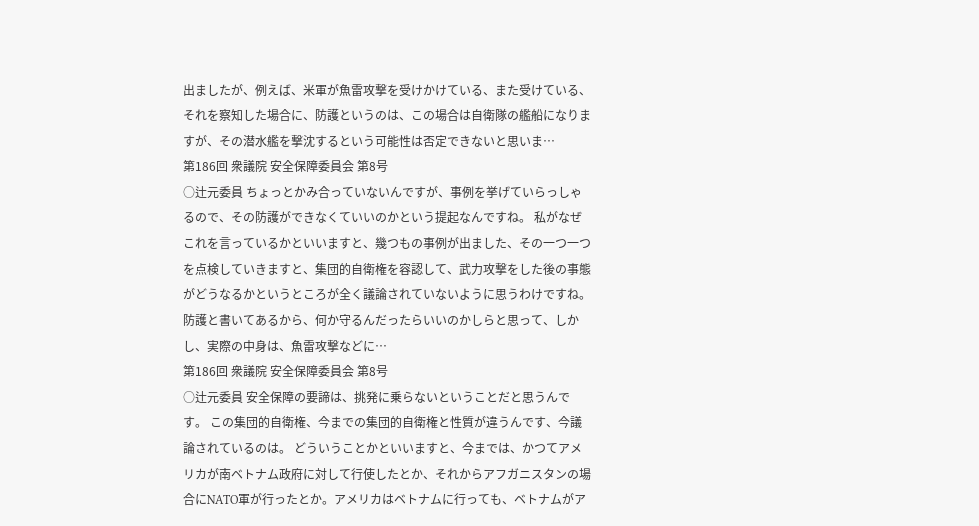出ましたが、例えば、米軍が魚雷攻撃を受けかけている、また受けている、それを察知した場合に、防護というのは、この場合は自衛隊の艦船になりますが、その潜水艦を撃沈するという可能性は否定できないと思いま…
第186回 衆議院 安全保障委員会 第8号
○辻元委員 ちょっとかみ合っていないんですが、事例を挙げていらっしゃるので、その防護ができなくていいのかという提起なんですね。 私がなぜこれを言っているかといいますと、幾つもの事例が出ました、その一つ一つを点検していきますと、集団的自衛権を容認して、武力攻撃をした後の事態がどうなるかというところが全く議論されていないように思うわけですね。 防護と書いてあるから、何か守るんだったらいいのかしらと思って、しかし、実際の中身は、魚雷攻撃などに…
第186回 衆議院 安全保障委員会 第8号
○辻元委員 安全保障の要諦は、挑発に乗らないということだと思うんです。 この集団的自衛権、今までの集団的自衛権と性質が違うんです、今議論されているのは。 どういうことかといいますと、今までは、かつてアメリカが南ベトナム政府に対して行使したとか、それからアフガニスタンの場合にNATO軍が行ったとか。アメリカはベトナムに行っても、ベトナムがア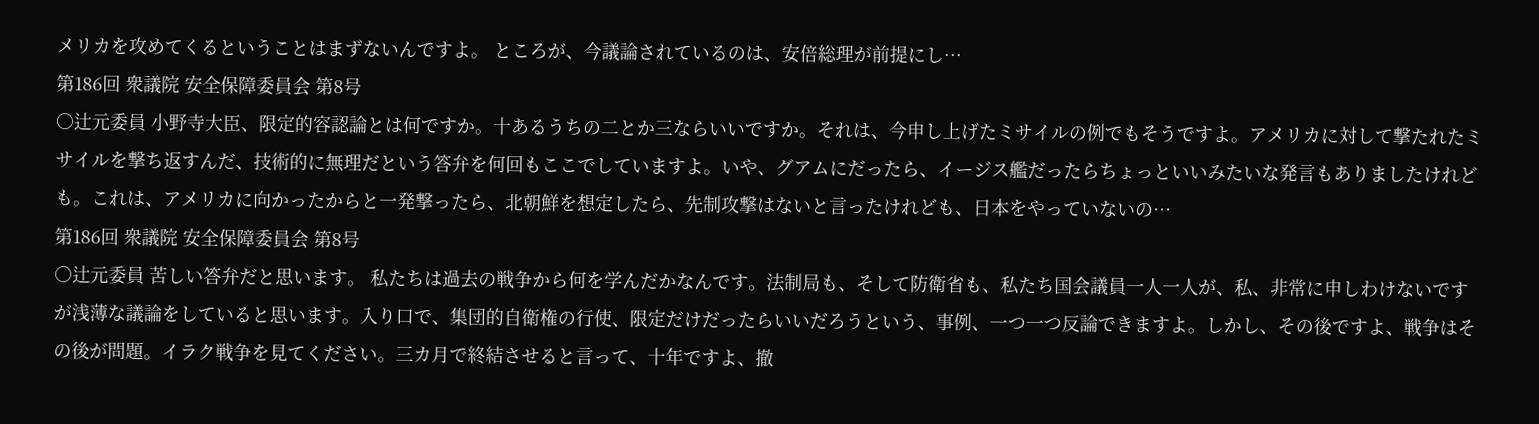メリカを攻めてくるということはまずないんですよ。 ところが、今議論されているのは、安倍総理が前提にし…
第186回 衆議院 安全保障委員会 第8号
○辻元委員 小野寺大臣、限定的容認論とは何ですか。十あるうちの二とか三ならいいですか。それは、今申し上げたミサイルの例でもそうですよ。アメリカに対して撃たれたミサイルを撃ち返すんだ、技術的に無理だという答弁を何回もここでしていますよ。いや、グアムにだったら、イージス艦だったらちょっといいみたいな発言もありましたけれども。これは、アメリカに向かったからと一発撃ったら、北朝鮮を想定したら、先制攻撃はないと言ったけれども、日本をやっていないの…
第186回 衆議院 安全保障委員会 第8号
○辻元委員 苦しい答弁だと思います。 私たちは過去の戦争から何を学んだかなんです。法制局も、そして防衛省も、私たち国会議員一人一人が、私、非常に申しわけないですが浅薄な議論をしていると思います。入り口で、集団的自衛権の行使、限定だけだったらいいだろうという、事例、一つ一つ反論できますよ。しかし、その後ですよ、戦争はその後が問題。イラク戦争を見てください。三カ月で終結させると言って、十年ですよ、撤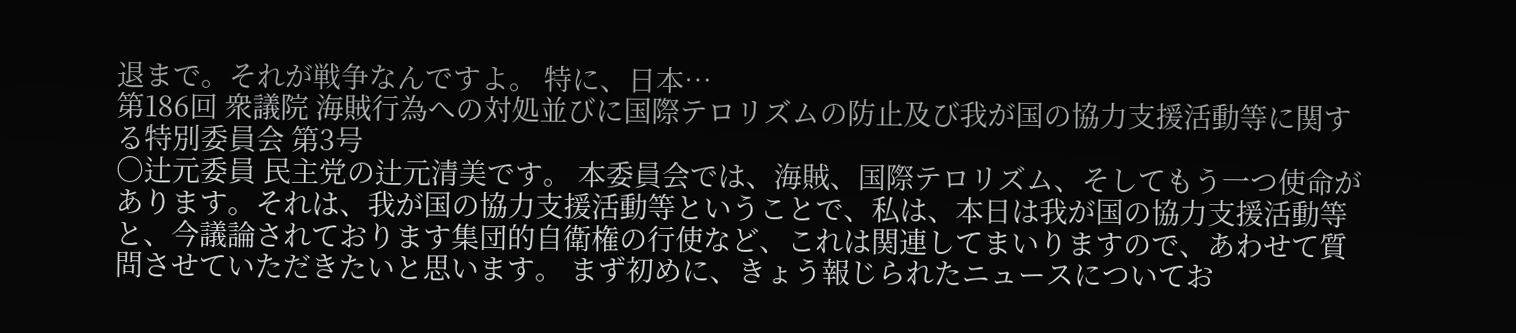退まで。それが戦争なんですよ。 特に、日本…
第186回 衆議院 海賊行為への対処並びに国際テロリズムの防止及び我が国の協力支援活動等に関する特別委員会 第3号
○辻元委員 民主党の辻元清美です。 本委員会では、海賊、国際テロリズム、そしてもう一つ使命があります。それは、我が国の協力支援活動等ということで、私は、本日は我が国の協力支援活動等と、今議論されております集団的自衛権の行使など、これは関連してまいりますので、あわせて質問させていただきたいと思います。 まず初めに、きょう報じられたニュースについてお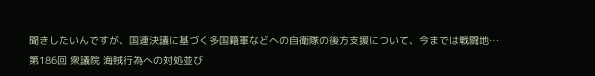聞きしたいんですが、国連決議に基づく多国籍軍などへの自衛隊の後方支援について、今までは戦闘地…
第186回 衆議院 海賊行為への対処並び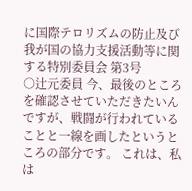に国際テロリズムの防止及び我が国の協力支援活動等に関する特別委員会 第3号
○辻元委員 今、最後のところを確認させていただきたいんですが、戦闘が行われていることと一線を画したというところの部分です。 これは、私は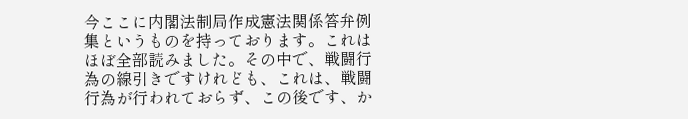今ここに内閣法制局作成憲法関係答弁例集というものを持っております。これはほぼ全部読みました。その中で、戦闘行為の線引きですけれども、これは、戦闘行為が行われておらず、この後です、か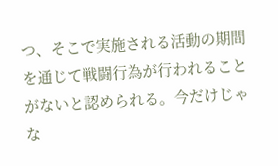つ、そこで実施される活動の期間を通じて戦闘行為が行われることがないと認められる。今だけじゃな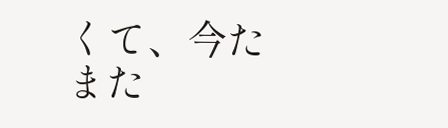くて、今たまた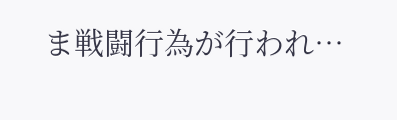ま戦闘行為が行われ…